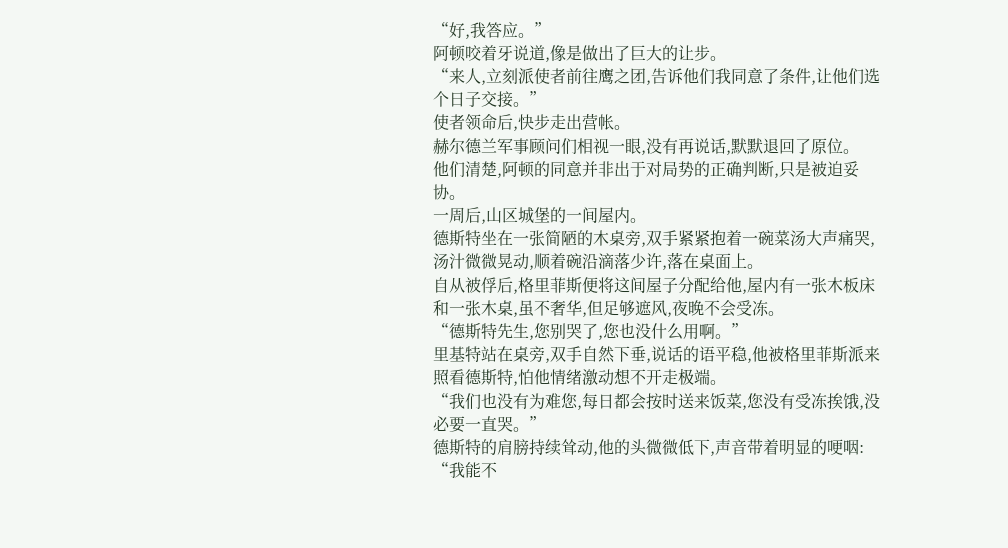“好,我答应。”
阿顿咬着牙说道,像是做出了巨大的让步。
“来人,立刻派使者前往鹰之团,告诉他们我同意了条件,让他们选个日子交接。”
使者领命后,快步走出营帐。
赫尔德兰军事顾问们相视一眼,没有再说话,默默退回了原位。
他们清楚,阿顿的同意并非出于对局势的正确判断,只是被迫妥协。
一周后,山区城堡的一间屋内。
德斯特坐在一张简陋的木桌旁,双手紧紧抱着一碗菜汤大声痛哭,汤汁微微晃动,顺着碗沿滴落少许,落在桌面上。
自从被俘后,格里菲斯便将这间屋子分配给他,屋内有一张木板床和一张木桌,虽不奢华,但足够遮风,夜晚不会受冻。
“德斯特先生,您别哭了,您也没什么用啊。”
里基特站在桌旁,双手自然下垂,说话的语平稳,他被格里菲斯派来照看德斯特,怕他情绪激动想不开走极端。
“我们也没有为难您,每日都会按时送来饭菜,您没有受冻挨饿,没必要一直哭。”
德斯特的肩膀持续耸动,他的头微微低下,声音带着明显的哽咽:
“我能不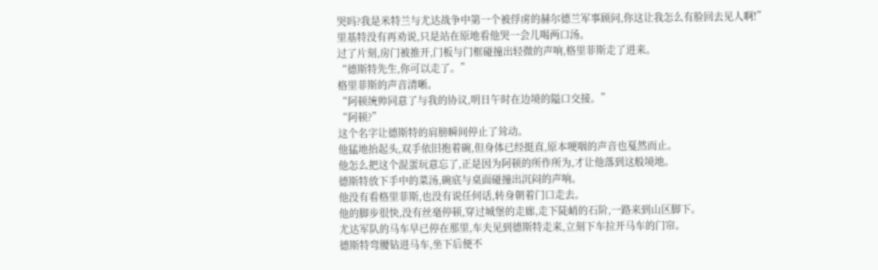哭吗?我是米特兰与尤达战争中第一个被俘虏的赫尔德兰军事顾问,你这让我怎么有脸回去见人啊!”
里基特没有再劝说,只是站在原地看他哭一会儿喝两口汤。
过了片刻,房门被推开,门板与门框碰撞出轻微的声响,格里菲斯走了进来。
“德斯特先生,你可以走了。”
格里菲斯的声音清晰。
“阿顿统帅同意了与我的协议,明日午时在边境的隘口交接。”
“阿顿?”
这个名字让德斯特的肩膀瞬间停止了耸动。
他猛地抬起头,双手依旧抱着碗,但身体已经挺直,原本哽咽的声音也戛然而止。
他怎么把这个混蛋玩意忘了,正是因为阿顿的所作所为,才让他落到这般境地。
德斯特放下手中的菜汤,碗底与桌面碰撞出沉闷的声响。
他没有看格里菲斯,也没有说任何话,转身朝着门口走去。
他的脚步很快,没有丝毫停顿,穿过城堡的走廊,走下陡峭的石阶,一路来到山区脚下。
尤达军队的马车早已停在那里,车夫见到德斯特走来,立刻下车拉开马车的门帘。
德斯特弯腰钻进马车,坐下后便不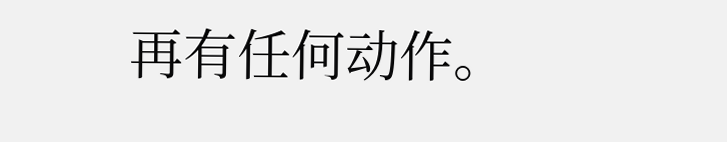再有任何动作。